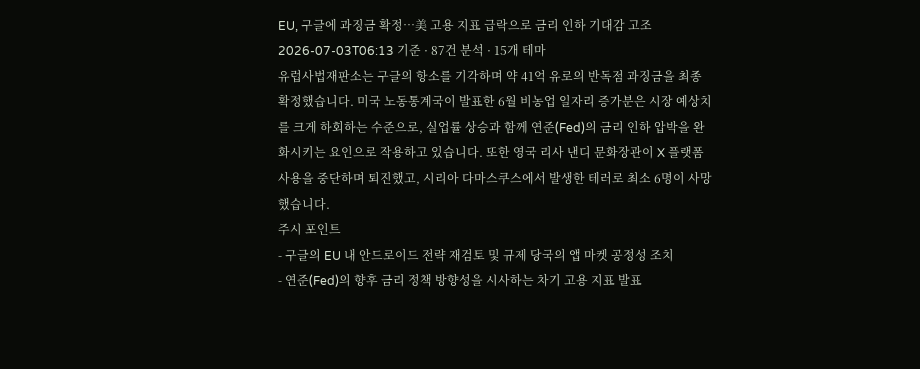EU, 구글에 과징금 확정…美 고용 지표 급락으로 금리 인하 기대감 고조
2026-07-03T06:13 기준 · 87건 분석 · 15개 테마
유럽사법재판소는 구글의 항소를 기각하며 약 41억 유로의 반독점 과징금을 최종 확정했습니다. 미국 노동통계국이 발표한 6월 비농업 일자리 증가분은 시장 예상치를 크게 하회하는 수준으로, 실업률 상승과 함께 연준(Fed)의 금리 인하 압박을 완화시키는 요인으로 작용하고 있습니다. 또한 영국 리사 낸디 문화장관이 X 플랫폼 사용을 중단하며 퇴진했고, 시리아 다마스쿠스에서 발생한 테러로 최소 6명이 사망했습니다.
주시 포인트
- 구글의 EU 내 안드로이드 전략 재검토 및 규제 당국의 앱 마켓 공정성 조치
- 연준(Fed)의 향후 금리 정책 방향성을 시사하는 차기 고용 지표 발표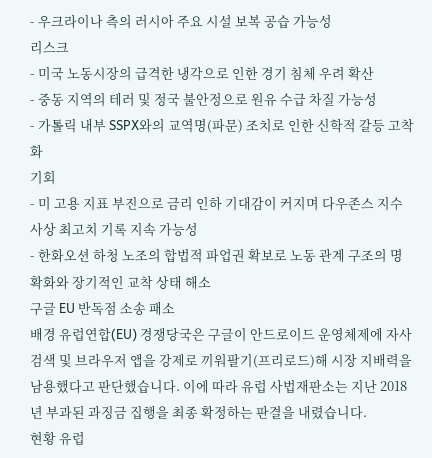- 우크라이나 측의 러시아 주요 시설 보복 공습 가능성
리스크
- 미국 노동시장의 급격한 냉각으로 인한 경기 침체 우려 확산
- 중동 지역의 테러 및 정국 불안정으로 원유 수급 차질 가능성
- 가톨릭 내부 SSPX와의 교역명(파문) 조치로 인한 신학적 갈등 고착화
기회
- 미 고용 지표 부진으로 금리 인하 기대감이 커지며 다우존스 지수 사상 최고치 기록 지속 가능성
- 한화오션 하청 노조의 합법적 파업권 확보로 노동 관계 구조의 명확화와 장기적인 교착 상태 해소
구글 EU 반독점 소송 패소
배경 유럽연합(EU) 경쟁당국은 구글이 안드로이드 운영체제에 자사 검색 및 브라우저 앱을 강제로 끼워팔기(프리로드)해 시장 지배력을 남용했다고 판단했습니다. 이에 따라 유럽 사법재판소는 지난 2018년 부과된 과징금 집행을 최종 확정하는 판결을 내렸습니다.
현황 유럽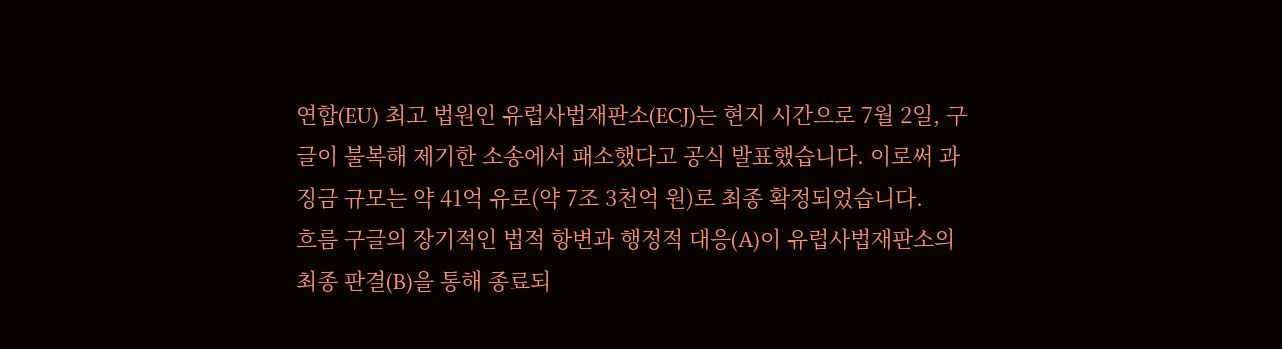연합(EU) 최고 법원인 유럽사법재판소(ECJ)는 현지 시간으로 7월 2일, 구글이 불복해 제기한 소송에서 패소했다고 공식 발표했습니다. 이로써 과징금 규모는 약 41억 유로(약 7조 3천억 원)로 최종 확정되었습니다.
흐름 구글의 장기적인 법적 항변과 행정적 대응(A)이 유럽사법재판소의 최종 판결(B)을 통해 종료되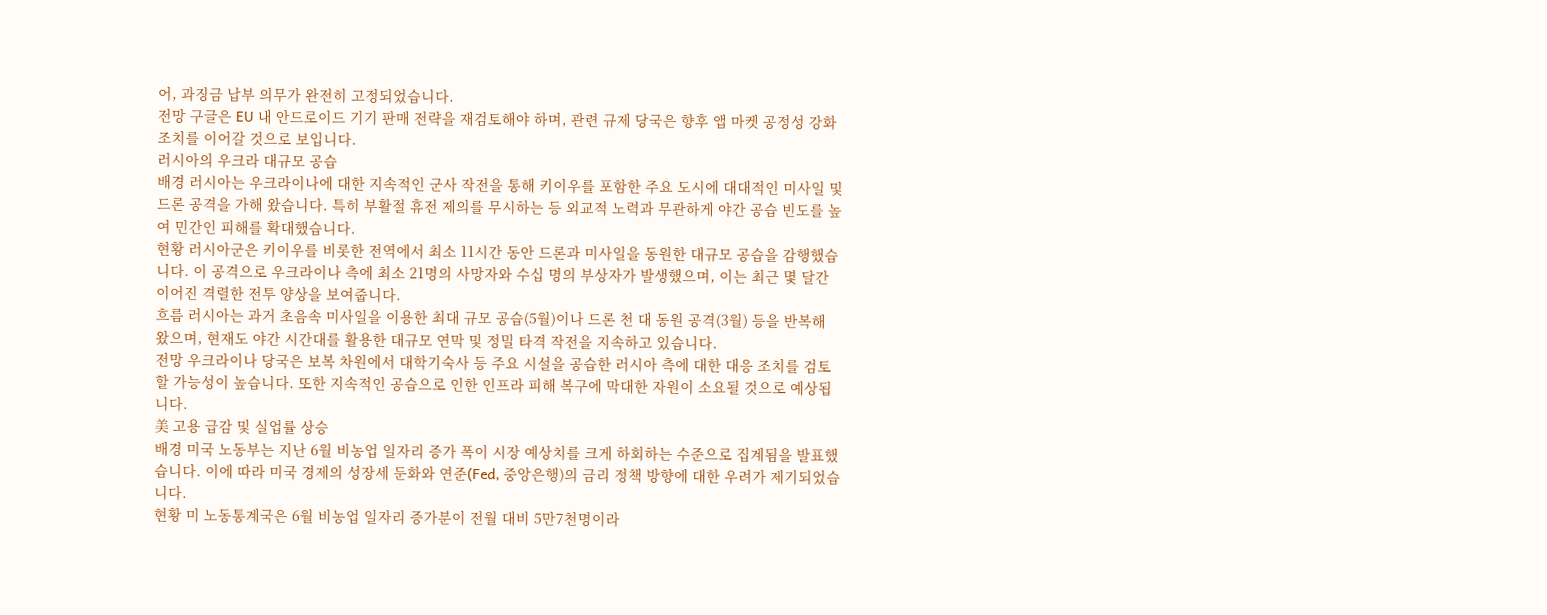어, 과징금 납부 의무가 완전히 고정되었습니다.
전망 구글은 EU 내 안드로이드 기기 판매 전략을 재검토해야 하며, 관련 규제 당국은 향후 앱 마켓 공정성 강화 조치를 이어갈 것으로 보입니다.
러시아의 우크라 대규모 공습
배경 러시아는 우크라이나에 대한 지속적인 군사 작전을 통해 키이우를 포함한 주요 도시에 대대적인 미사일 및 드론 공격을 가해 왔습니다. 특히 부활절 휴전 제의를 무시하는 등 외교적 노력과 무관하게 야간 공습 빈도를 높여 민간인 피해를 확대했습니다.
현황 러시아군은 키이우를 비롯한 전역에서 최소 11시간 동안 드론과 미사일을 동원한 대규모 공습을 감행했습니다. 이 공격으로 우크라이나 측에 최소 21명의 사망자와 수십 명의 부상자가 발생했으며, 이는 최근 몇 달간 이어진 격렬한 전투 양상을 보여줍니다.
흐름 러시아는 과거 초음속 미사일을 이용한 최대 규모 공습(5월)이나 드론 천 대 동원 공격(3월) 등을 반복해 왔으며, 현재도 야간 시간대를 활용한 대규모 연막 및 정밀 타격 작전을 지속하고 있습니다.
전망 우크라이나 당국은 보복 차원에서 대학기숙사 등 주요 시설을 공습한 러시아 측에 대한 대응 조치를 검토할 가능성이 높습니다. 또한 지속적인 공습으로 인한 인프라 피해 복구에 막대한 자원이 소요될 것으로 예상됩니다.
美 고용 급감 및 실업률 상승
배경 미국 노동부는 지난 6월 비농업 일자리 증가 폭이 시장 예상치를 크게 하회하는 수준으로 집계됨을 발표했습니다. 이에 따라 미국 경제의 성장세 둔화와 연준(Fed, 중앙은행)의 금리 정책 방향에 대한 우려가 제기되었습니다.
현황 미 노동통계국은 6월 비농업 일자리 증가분이 전월 대비 5만7천명이라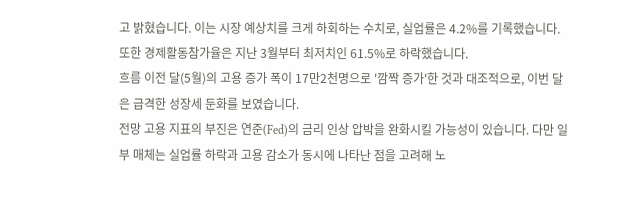고 밝혔습니다. 이는 시장 예상치를 크게 하회하는 수치로, 실업률은 4.2%를 기록했습니다. 또한 경제활동참가율은 지난 3월부터 최저치인 61.5%로 하락했습니다.
흐름 이전 달(5월)의 고용 증가 폭이 17만2천명으로 '깜짝 증가'한 것과 대조적으로, 이번 달은 급격한 성장세 둔화를 보였습니다.
전망 고용 지표의 부진은 연준(Fed)의 금리 인상 압박을 완화시킬 가능성이 있습니다. 다만 일부 매체는 실업률 하락과 고용 감소가 동시에 나타난 점을 고려해 노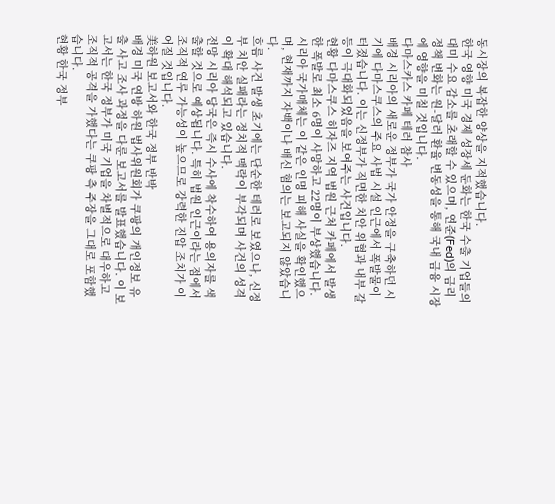동시장의 복잡한 양상을 지적했습니다.
한국 영향 미국 경제 성장세 둔화는 한국 수출 기업들의 대미 수요 감소를 초래할 수 있으며, 연준(Fed)의 금리 정책 변화는 원-달러 환율 변동성을 통해 국내 금융 시장에 영향을 미칠 것입니다.
다마스카스 카페 테러 참사
배경 시리아의 새로운 정부가 국가 안정을 구축하던 시기에 다마스쿠스의 주요 사법 시설 인근에서 폭발물이 터졌습니다. 이는 신정부가 직면한 치안 위협과 내부 갈등이 극대화되었음을 보여주는 사건입니다.
현황 다마스쿠스 히자즈 지역 법원 근처 카페에서 발생한 폭발로 최소 6명이 사망하고 22명이 부상했습니다. 시리아 국가매체는 이 같은 인명 피해 사실을 확인했으며, 현재까지 자백이나 배신 혐의는 보고되지 않았습니다.
흐름 사건 발생 초기에는 단순한 테러로 보였으나, 신정부 치안 실패라는 정치적 맥락이 부각되며 사건의 성격이 확대 해석되고 있습니다.
전망 시리아 당국은 즉시 수사에 착수하여 용의자를 색출할 것으로 예상됩니다. 특히 법원 인근이라는 점에서 조직적 연루 가능성이 높으므로 강력한 진압 조치가 이어질 것입니다.
美하원 보고서와 한국 정부 반박
배경 미국 연방 하원 법사위원회가 쿠팡의 개인정보 유출 사고 조사 과정을 다룬 보고서를 발표했습니다. 이 보고서는 한국 정부가 미국 기업을 차별적으로 대우하고 조직적 공격을 가했다는 쿠팡 측 주장을 그대로 포함했습니다.
현황 한국 정부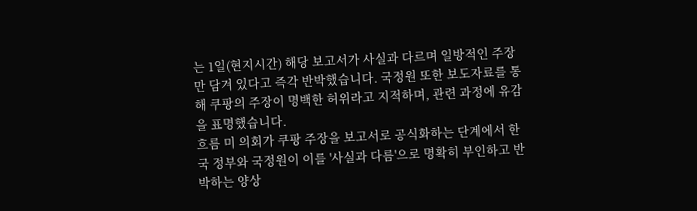는 1일(현지시간) 해당 보고서가 사실과 다르며 일방적인 주장만 담겨 있다고 즉각 반박했습니다. 국정원 또한 보도자료를 통해 쿠팡의 주장이 명백한 허위라고 지적하며, 관련 과정에 유감을 표명했습니다.
흐름 미 의회가 쿠팡 주장을 보고서로 공식화하는 단계에서 한국 정부와 국정원이 이를 '사실과 다름'으로 명확히 부인하고 반박하는 양상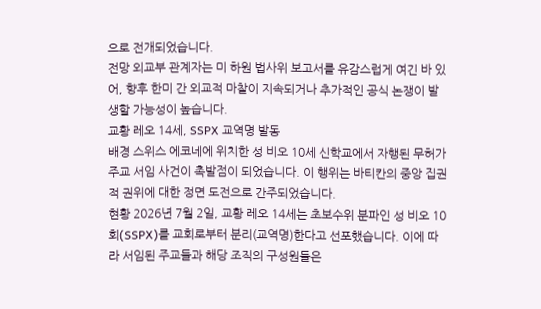으로 전개되었습니다.
전망 외교부 관계자는 미 하원 법사위 보고서를 유감스럽게 여긴 바 있어, 향후 한미 간 외교적 마찰이 지속되거나 추가적인 공식 논쟁이 발생할 가능성이 높습니다.
교황 레오 14세, SSPX 교역명 발동
배경 스위스 에코네에 위치한 성 비오 10세 신학교에서 자행된 무허가 주교 서임 사건이 촉발점이 되었습니다. 이 행위는 바티칸의 중앙 집권적 권위에 대한 정면 도전으로 간주되었습니다.
현황 2026년 7월 2일, 교황 레오 14세는 초보수위 분파인 성 비오 10회(SSPX)를 교회로부터 분리(교역명)한다고 선포했습니다. 이에 따라 서임된 주교들과 해당 조직의 구성원들은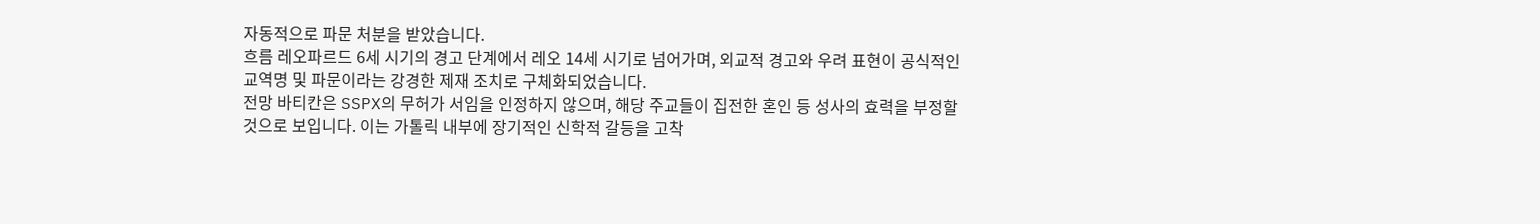자동적으로 파문 처분을 받았습니다.
흐름 레오파르드 6세 시기의 경고 단계에서 레오 14세 시기로 넘어가며, 외교적 경고와 우려 표현이 공식적인 교역명 및 파문이라는 강경한 제재 조치로 구체화되었습니다.
전망 바티칸은 SSPX의 무허가 서임을 인정하지 않으며, 해당 주교들이 집전한 혼인 등 성사의 효력을 부정할 것으로 보입니다. 이는 가톨릭 내부에 장기적인 신학적 갈등을 고착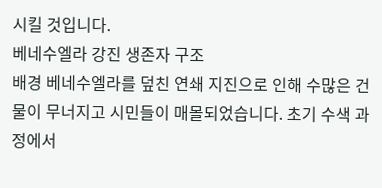시킬 것입니다.
베네수엘라 강진 생존자 구조
배경 베네수엘라를 덮친 연쇄 지진으로 인해 수많은 건물이 무너지고 시민들이 매몰되었습니다. 초기 수색 과정에서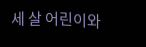세 살 어린이와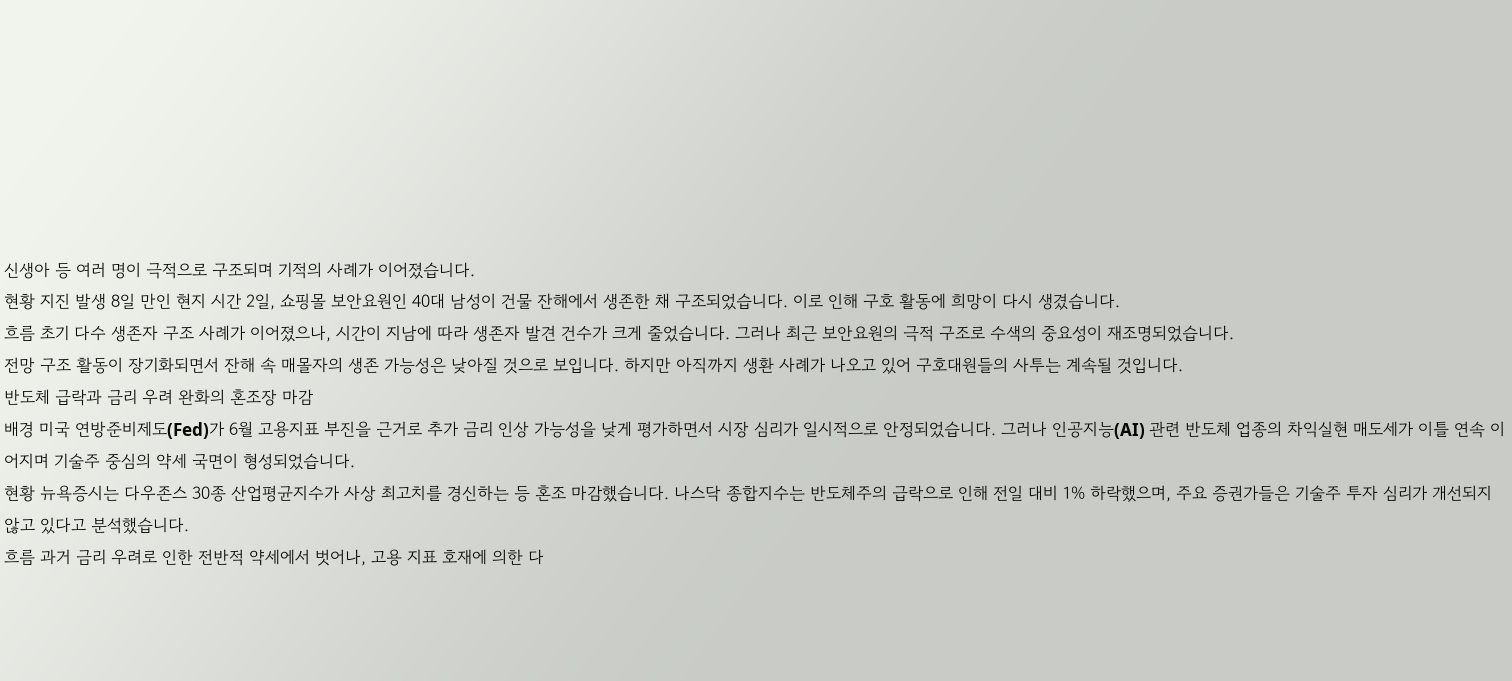신생아 등 여러 명이 극적으로 구조되며 기적의 사례가 이어졌습니다.
현황 지진 발생 8일 만인 현지 시간 2일, 쇼핑몰 보안요원인 40대 남성이 건물 잔해에서 생존한 채 구조되었습니다. 이로 인해 구호 활동에 희망이 다시 생겼습니다.
흐름 초기 다수 생존자 구조 사례가 이어졌으나, 시간이 지남에 따라 생존자 발견 건수가 크게 줄었습니다. 그러나 최근 보안요원의 극적 구조로 수색의 중요성이 재조명되었습니다.
전망 구조 활동이 장기화되면서 잔해 속 매몰자의 생존 가능성은 낮아질 것으로 보입니다. 하지만 아직까지 생환 사례가 나오고 있어 구호대원들의 사투는 계속될 것입니다.
반도체 급락과 금리 우려 완화의 혼조장 마감
배경 미국 연방준비제도(Fed)가 6월 고용지표 부진을 근거로 추가 금리 인상 가능성을 낮게 평가하면서 시장 심리가 일시적으로 안정되었습니다. 그러나 인공지능(AI) 관련 반도체 업종의 차익실현 매도세가 이틀 연속 이어지며 기술주 중심의 약세 국면이 형성되었습니다.
현황 뉴욕증시는 다우존스 30종 산업평균지수가 사상 최고치를 경신하는 등 혼조 마감했습니다. 나스닥 종합지수는 반도체주의 급락으로 인해 전일 대비 1% 하락했으며, 주요 증권가들은 기술주 투자 심리가 개선되지 않고 있다고 분석했습니다.
흐름 과거 금리 우려로 인한 전반적 약세에서 벗어나, 고용 지표 호재에 의한 다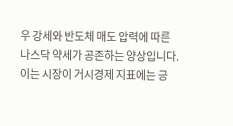우 강세와 반도체 매도 압력에 따른 나스닥 약세가 공존하는 양상입니다. 이는 시장이 거시경제 지표에는 긍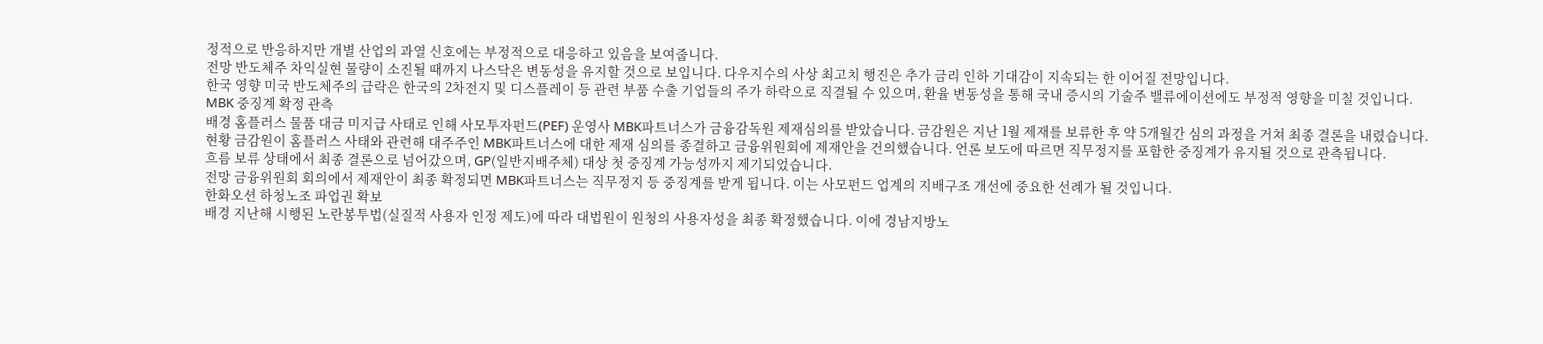정적으로 반응하지만 개별 산업의 과열 신호에는 부정적으로 대응하고 있음을 보여줍니다.
전망 반도체주 차익실현 물량이 소진될 때까지 나스닥은 변동성을 유지할 것으로 보입니다. 다우지수의 사상 최고치 행진은 추가 금리 인하 기대감이 지속되는 한 이어질 전망입니다.
한국 영향 미국 반도체주의 급락은 한국의 2차전지 및 디스플레이 등 관련 부품 수출 기업들의 주가 하락으로 직결될 수 있으며, 환율 변동성을 통해 국내 증시의 기술주 밸류에이션에도 부정적 영향을 미칠 것입니다.
MBK 중징계 확정 관측
배경 홈플러스 물품 대금 미지급 사태로 인해 사모투자펀드(PEF) 운영사 MBK파트너스가 금융감독원 제재심의를 받았습니다. 금감원은 지난 1월 제재를 보류한 후 약 5개월간 심의 과정을 거쳐 최종 결론을 내렸습니다.
현황 금감원이 홈플러스 사태와 관련해 대주주인 MBK파트너스에 대한 제재 심의를 종결하고 금융위원회에 제재안을 건의했습니다. 언론 보도에 따르면 직무정지를 포함한 중징계가 유지될 것으로 관측됩니다.
흐름 보류 상태에서 최종 결론으로 넘어갔으며, GP(일반지배주체) 대상 첫 중징계 가능성까지 제기되었습니다.
전망 금융위원회 회의에서 제재안이 최종 확정되면 MBK파트너스는 직무정지 등 중징계를 받게 됩니다. 이는 사모펀드 업계의 지배구조 개선에 중요한 선례가 될 것입니다.
한화오션 하청노조 파업권 확보
배경 지난해 시행된 노란봉투법(실질적 사용자 인정 제도)에 따라 대법원이 원청의 사용자성을 최종 확정했습니다. 이에 경남지방노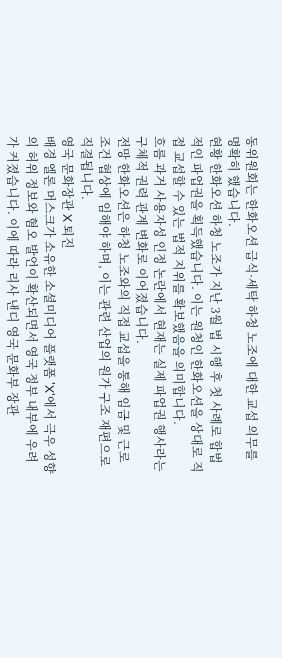동위원회는 한화오션 급식·세탁 하청 노조에 대한 교섭 의무를 명확히 했습니다.
현황 한화오션 하청 노조가 지난 3월 법 시행 후 첫 사례로 합법적인 파업권을 획득했습니다. 이는 원청인 한화오션을 상대로 직접 교섭할 수 있는 법적 지위를 확보했음을 의미합니다.
흐름 과거 사용자성 인정 논란에서 현재는 실제 파업권 행사라는 구체적 권력 관계 변화로 이어졌습니다.
전망 한화오션은 하청 노조와의 직접 교섭을 통해 임금 및 근로 조건 협상에 임해야 하며, 이는 관련 산업의 원가 구조 재편으로 직결됩니다.
영국 문화장관 X 퇴진
배경 엘론 머스크가 소유한 소셜미디어 플랫폼 'X'에서 극우 성향의 허위 정보와 혐오 발언이 확산되면서 영국 정부 내부에 우려가 커졌습니다. 이에 따라 리사 낸디 영국 문화부 장관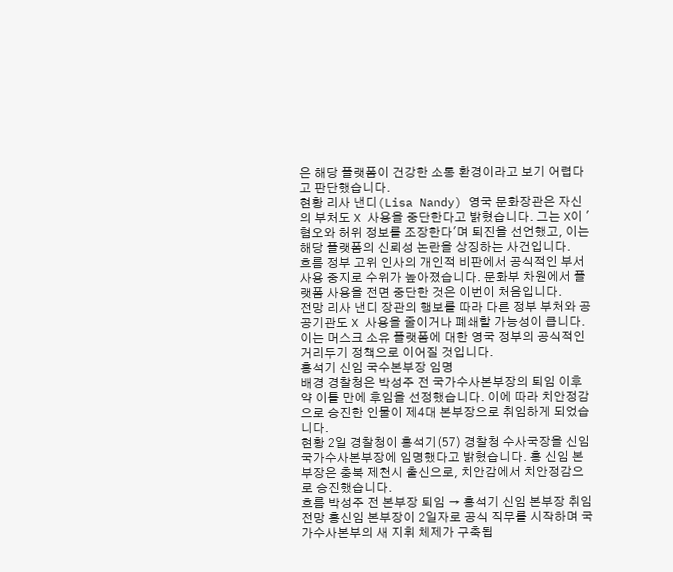은 해당 플랫폼이 건강한 소통 환경이라고 보기 어렵다고 판단했습니다.
현황 리사 낸디(Lisa Nandy) 영국 문화장관은 자신의 부처도 X 사용을 중단한다고 밝혔습니다. 그는 X이 '혐오와 허위 정보를 조장한다'며 퇴진을 선언했고, 이는 해당 플랫폼의 신뢰성 논란을 상징하는 사건입니다.
흐름 정부 고위 인사의 개인적 비판에서 공식적인 부서 사용 중지로 수위가 높아졌습니다. 문화부 차원에서 플랫폼 사용을 전면 중단한 것은 이번이 처음입니다.
전망 리사 낸디 장관의 행보를 따라 다른 정부 부처와 공공기관도 X 사용을 줄이거나 폐쇄할 가능성이 큽니다. 이는 머스크 소유 플랫폼에 대한 영국 정부의 공식적인 거리두기 정책으로 이어질 것입니다.
홍석기 신임 국수본부장 임명
배경 경찰청은 박성주 전 국가수사본부장의 퇴임 이후 약 이틀 만에 후임을 선정했습니다. 이에 따라 치안정감으로 승진한 인물이 제4대 본부장으로 취임하게 되었습니다.
현황 2일 경찰청이 홍석기(57) 경찰청 수사국장을 신임 국가수사본부장에 임명했다고 밝혔습니다. 홍 신임 본부장은 충북 제천시 출신으로, 치안감에서 치안정감으로 승진했습니다.
흐름 박성주 전 본부장 퇴임 → 홍석기 신임 본부장 취임
전망 홍신임 본부장이 2일자로 공식 직무를 시작하며 국가수사본부의 새 지휘 체제가 구축됩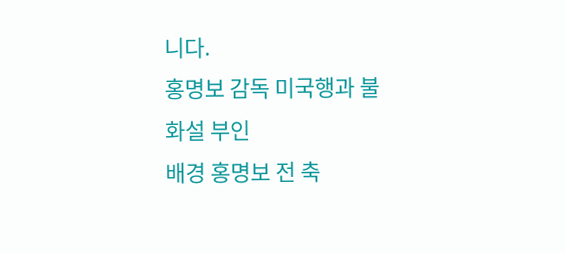니다.
홍명보 감독 미국행과 불화설 부인
배경 홍명보 전 축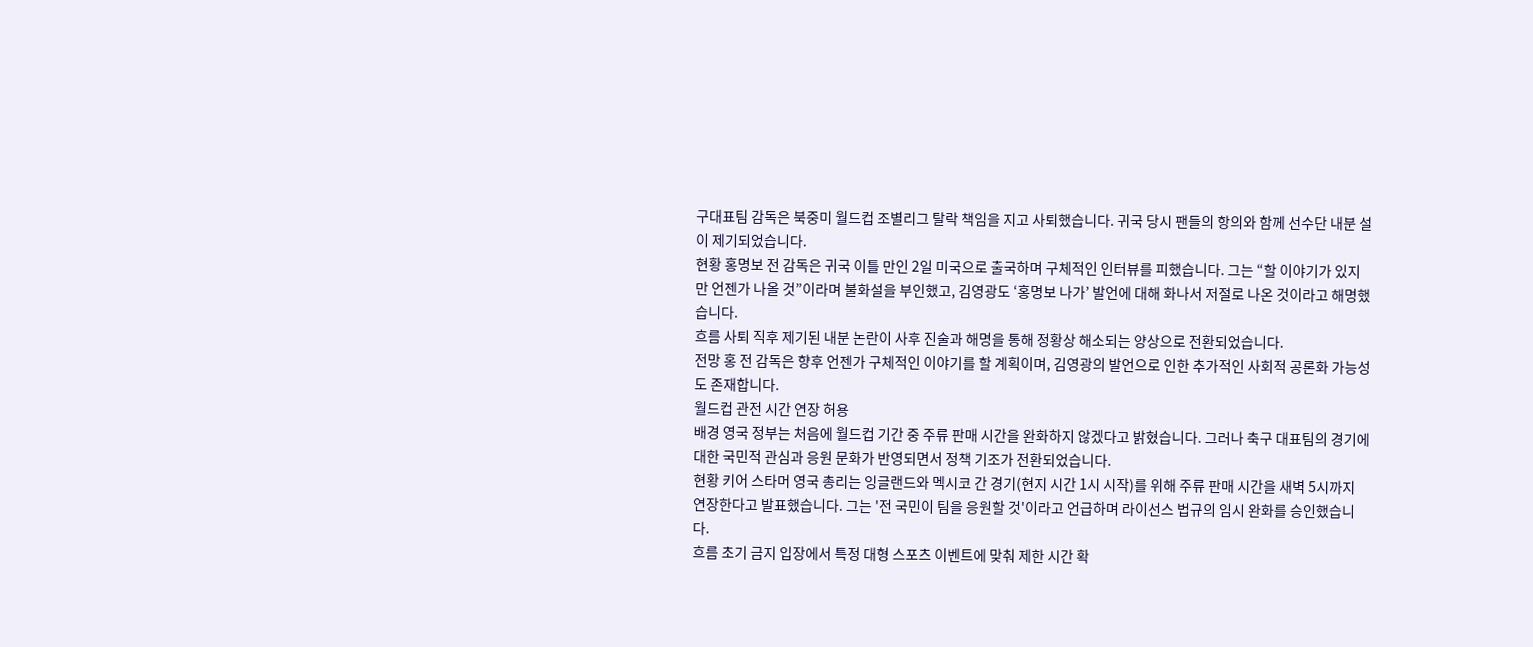구대표팀 감독은 북중미 월드컵 조별리그 탈락 책임을 지고 사퇴했습니다. 귀국 당시 팬들의 항의와 함께 선수단 내분 설이 제기되었습니다.
현황 홍명보 전 감독은 귀국 이틀 만인 2일 미국으로 출국하며 구체적인 인터뷰를 피했습니다. 그는 “할 이야기가 있지만 언젠가 나올 것”이라며 불화설을 부인했고, 김영광도 ‘홍명보 나가’ 발언에 대해 화나서 저절로 나온 것이라고 해명했습니다.
흐름 사퇴 직후 제기된 내분 논란이 사후 진술과 해명을 통해 정황상 해소되는 양상으로 전환되었습니다.
전망 홍 전 감독은 향후 언젠가 구체적인 이야기를 할 계획이며, 김영광의 발언으로 인한 추가적인 사회적 공론화 가능성도 존재합니다.
월드컵 관전 시간 연장 허용
배경 영국 정부는 처음에 월드컵 기간 중 주류 판매 시간을 완화하지 않겠다고 밝혔습니다. 그러나 축구 대표팀의 경기에 대한 국민적 관심과 응원 문화가 반영되면서 정책 기조가 전환되었습니다.
현황 키어 스타머 영국 총리는 잉글랜드와 멕시코 간 경기(현지 시간 1시 시작)를 위해 주류 판매 시간을 새벽 5시까지 연장한다고 발표했습니다. 그는 '전 국민이 팀을 응원할 것'이라고 언급하며 라이선스 법규의 임시 완화를 승인했습니다.
흐름 초기 금지 입장에서 특정 대형 스포츠 이벤트에 맞춰 제한 시간 확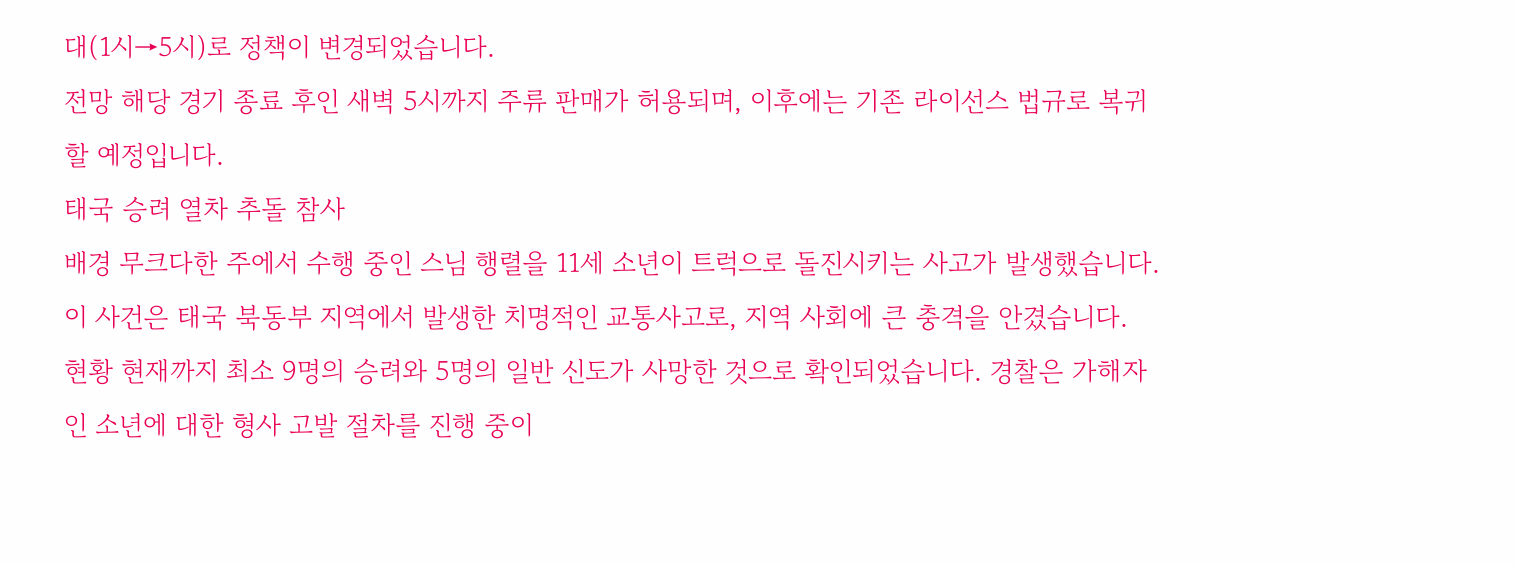대(1시→5시)로 정책이 변경되었습니다.
전망 해당 경기 종료 후인 새벽 5시까지 주류 판매가 허용되며, 이후에는 기존 라이선스 법규로 복귀할 예정입니다.
태국 승려 열차 추돌 참사
배경 무크다한 주에서 수행 중인 스님 행렬을 11세 소년이 트럭으로 돌진시키는 사고가 발생했습니다. 이 사건은 태국 북동부 지역에서 발생한 치명적인 교통사고로, 지역 사회에 큰 충격을 안겼습니다.
현황 현재까지 최소 9명의 승려와 5명의 일반 신도가 사망한 것으로 확인되었습니다. 경찰은 가해자인 소년에 대한 형사 고발 절차를 진행 중이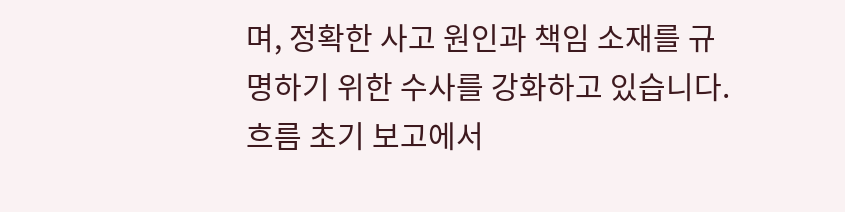며, 정확한 사고 원인과 책임 소재를 규명하기 위한 수사를 강화하고 있습니다.
흐름 초기 보고에서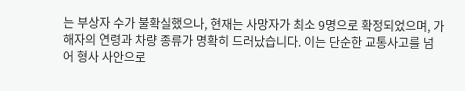는 부상자 수가 불확실했으나, 현재는 사망자가 최소 9명으로 확정되었으며, 가해자의 연령과 차량 종류가 명확히 드러났습니다. 이는 단순한 교통사고를 넘어 형사 사안으로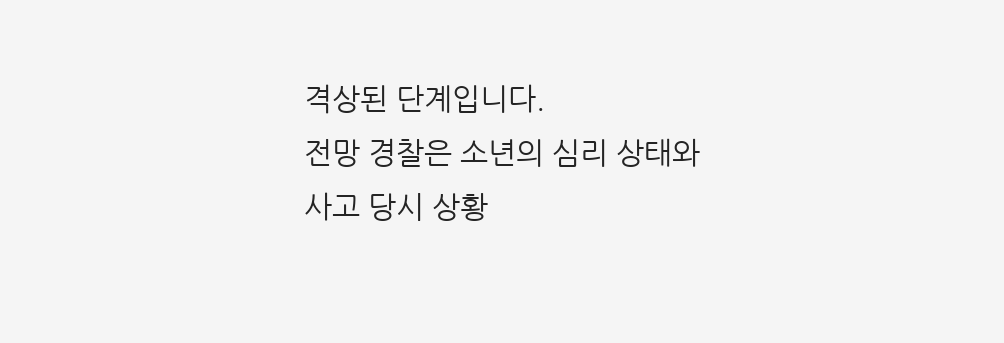격상된 단계입니다.
전망 경찰은 소년의 심리 상태와 사고 당시 상황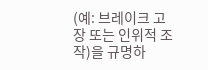(예: 브레이크 고장 또는 인위적 조작)을 규명하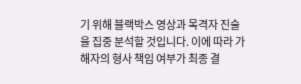기 위해 블랙박스 영상과 목격자 진술을 집중 분석할 것입니다. 이에 따라 가해자의 형사 책임 여부가 최종 결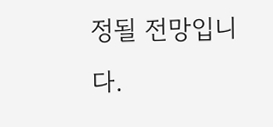정될 전망입니다.